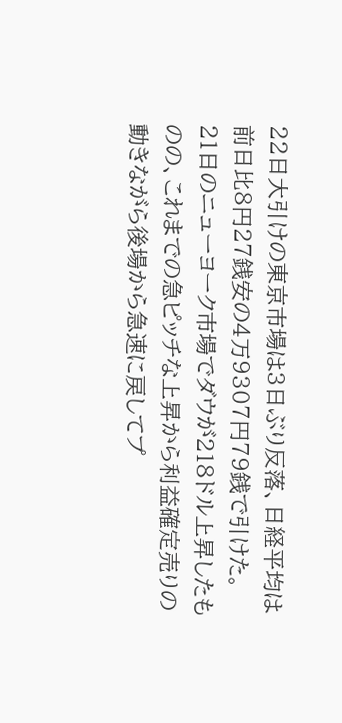22日大引けの東京市場は3日ぶり反落、日経平均は前日比8円27銭安の4万9307円79銭で引けた。
21日のニューヨーク市場でダウが218ドル上昇したものの、これまでの急ピッチな上昇から利益確定売りの動きながら後場から急速に戻してプ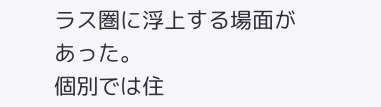ラス圏に浮上する場面があった。
個別では住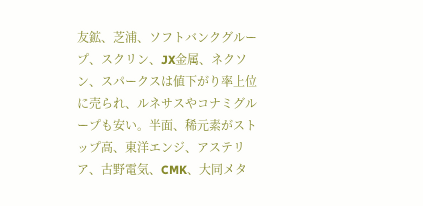友鉱、芝浦、ソフトバンクグループ、スクリン、JX金属、ネクソン、スパークスは値下がり率上位に売られ、ルネサスやコナミグループも安い。半面、稀元素がストップ高、東洋エンジ、アステリア、古野電気、CMK、大同メタ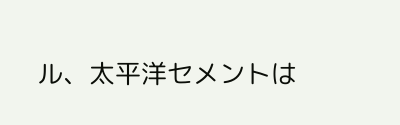ル、太平洋セメントは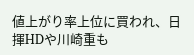値上がり率上位に買われ、日揮HDや川崎重も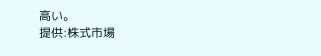高い。
提供:株式市場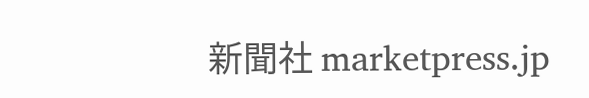新聞社 marketpress.jp